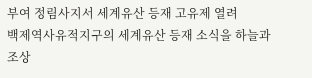부여 정림사지서 세계유산 등재 고유제 열려
백제역사유적지구의 세계유산 등재 소식을 하늘과 조상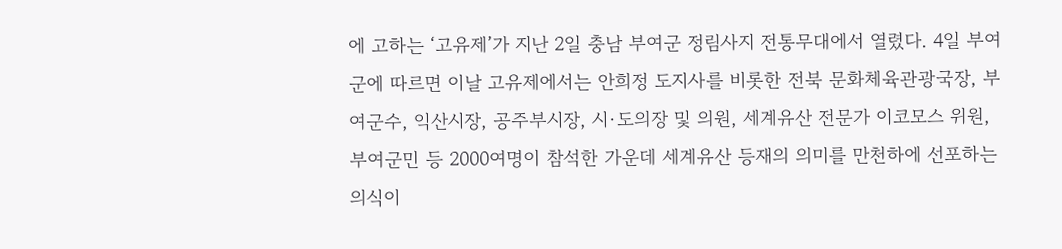에 고하는 ‘고유제’가 지난 2일 충남 부여군 정림사지 전통무대에서 열렸다. 4일 부여군에 따르면 이날 고유제에서는 안희정 도지사를 비롯한 전북 문화체육관광국장, 부여군수, 익산시장, 공주부시장, 시·도의장 및 의원, 세계유산 전문가 이코모스 위원, 부여군민 등 2000여명이 참석한 가운데 세계유산 등재의 의미를 만천하에 선포하는 의식이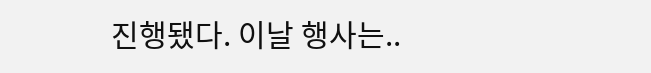진행됐다. 이날 행사는..